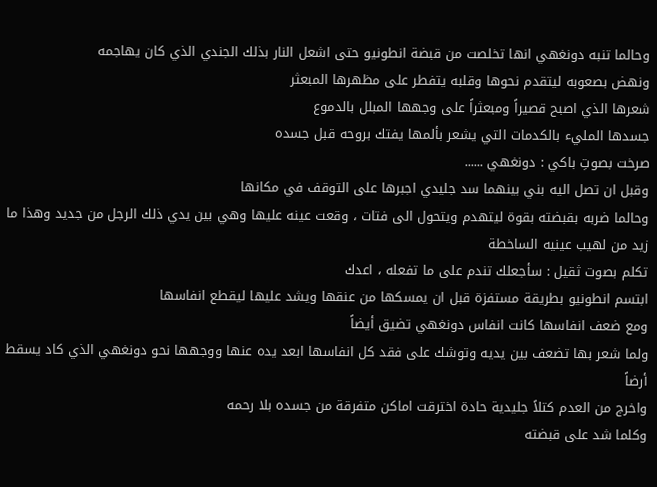وحالما تنبه دونغهي انها تخلصت من قبضة انطونيو حتى اشعل النار بذلك الجندي الذي كان يهاجمه
ونهض بصعوبه ليتقدم نحوها وقلبه يتفطر على مظهرها المبعثر
شعرها الذي اصبح قصيراً ومبعثراً على وجهها المبلل بالدموع
جسدها المليء بالكدمات التي يشعر بألمها يفتك بروحه قبل جسده
صرخت بصوتِ باكي : دونغهي ......
وقبل ان تصل اليه بني بينهما سد جليدي اجبرها على التوقف في مكانها
وحالما ضربه بقبضته بقوة ليتهدم ويتحول الى فتات ، وقعت عينه عليها وهي بين يدي ذلك الرجل من جديد وهذا ما زيد من لهيب عينيه الساخطة
تكلم بصوت ثقيل : سأجعلك تندم على ما تفعله ، اعدك
ابتسم انطونيو بطريقة مستفزة قبل ان يمسكها من عنقها ويشد عليها ليقطع انفاسها
ومع ضعف انفاسها كانت انفاس دونغهي تضيق أيضاً
ولما شعر بها تضعف بين يديه وتوشك على فقد كل انفاسها ابعد يده عنها ووجهها نحو دونغهي الذي كاد يسقط أرضاً
واخرج من العدم كتلاً جليدية حادة اخترقت اماكن متفرقة من جسده بلا رحمه
وكلما شد على قبضته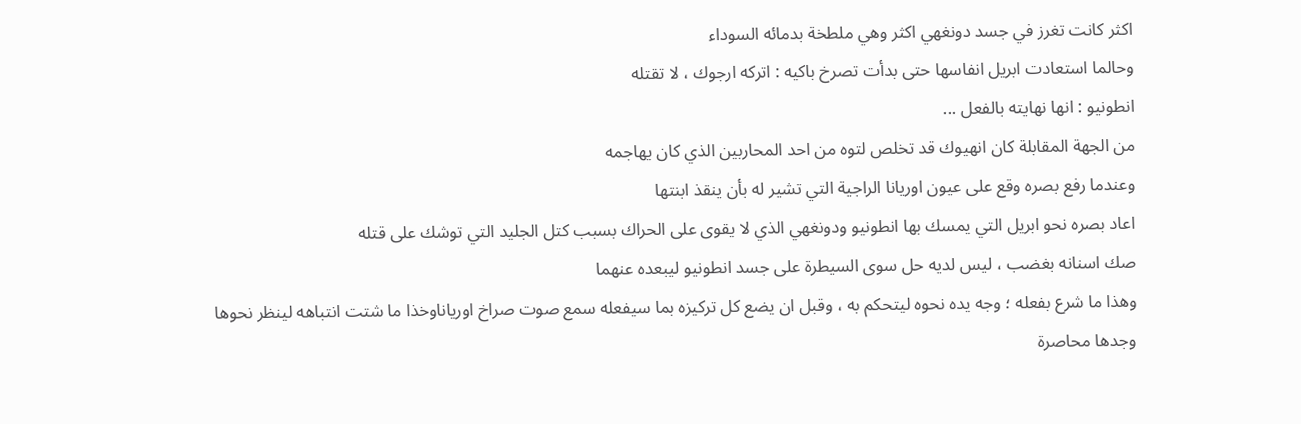اكثر كانت تغرز في جسد دونغهي اكثر وهي ملطخة بدمائه السوداء
وحالما استعادت ابريل انفاسها حتى بدأت تصرخ باكيه : اتركه ارجوك ، لا تقتله
انطونيو : انها نهايته بالفعل ...
من الجهة المقابلة كان انهيوك قد تخلص لتوه من احد المحاربين الذي كان يهاجمه
وعندما رفع بصره وقع على عيون اوريانا الراجية التي تشير له بأن ينقذ ابنتها
اعاد بصره نحو ابريل التي يمسك بها انطونيو ودونغهي الذي لا يقوى على الحراك بسبب كتل الجليد التي توشك على قتله
صك اسنانه بغضب ، ليس لديه حل سوى السيطرة على جسد انطونيو ليبعده عنهما
وهذا ما شرع بفعله ؛ وجه يده نحوه ليتحكم به ، وقبل ان يضع كل تركيزه بما سيفعله سمع صوت صراخ اورياناوخذا ما شتت انتباهه لينظر نحوها
وجدها محاصرة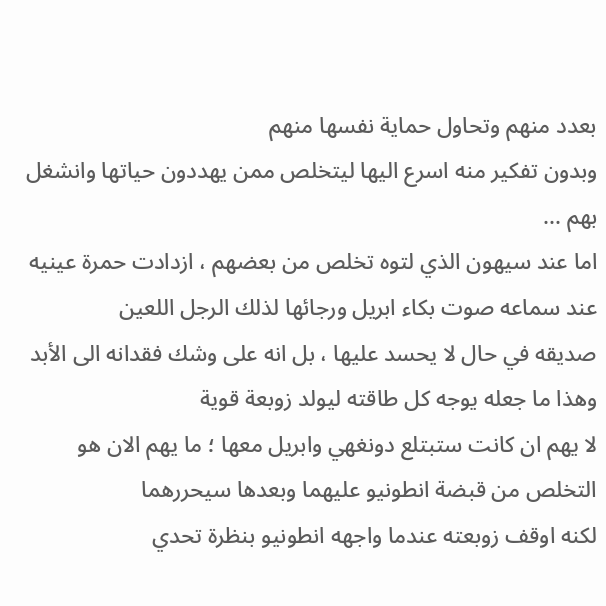بعدد منهم وتحاول حماية نفسها منهم
وبدون تفكير منه اسرع اليها ليتخلص ممن يهددون حياتها وانشغل بهم ...
اما عند سيهون الذي لتوه تخلص من بعضهم ، ازدادت حمرة عينيه عند سماعه صوت بكاء ابريل ورجائها لذلك الرجل اللعين
صديقه في حال لا يحسد عليها ، بل انه على وشك فقدانه الى الأبد
وهذا ما جعله يوجه كل طاقته ليولد زوبعة قوية
لا يهم ان كانت ستبتلع دونغهي وابريل معها ؛ ما يهم الان هو التخلص من قبضة انطونيو عليهما وبعدها سيحررهما
لكنه اوقف زوبعته عندما واجهه انطونيو بنظرة تحدي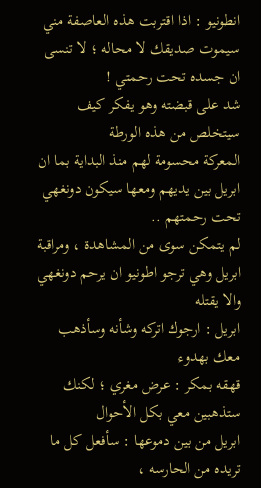انطونيو : اذا اقتربت هذه العاصفة مني سيموت صديقك لا محاله ؛ لا تنسى ان جسده تحت رحمتي !
شد على قبضته وهو يفكر كيف سيتخلص من هذه الورطة
المعركة محسومة لهم منذ البداية بما ان ابريل بين يديهم ومعها سيكون دونغهي تحت رحمتهم ..
لم يتمكن سوى من المشاهدة ، ومراقبة ابريل وهي ترجو اطونيو ان يرحم دونغهي والا يقتله
ابريل : ارجوك اتركه وشأنه وسأذهب معك بهدوء
قهقه بمكر : عرض مغري ؛ لكنك ستذهبين معي بكل الأحوال
ابريل من بين دموعها : سأفعل كل ما تريده من الحارسه ،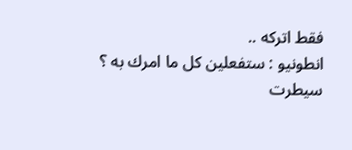فقط اتركه ..
انطونيو : ستفعلين كل ما امرك به ؟
سيطرت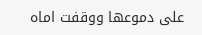على دموعها ووقفت اماه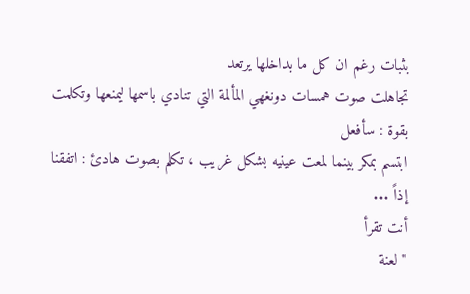بثبات رغم ان كل ما بداخلها يرتعد
تجاهلت صوت همسات دونغهي المألمة التي تنادي باسمها ليمنعها وتكلمت بقوة : سأفعل
ابتسم بمكر بينما لمعت عينيه بشكل غريب ، تكلم بصوت هادئ : اتفقنا إذاً ...
أنت تقرأ
" لعنة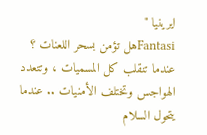ايرينيا "
Fantasiهل تؤمن بسحر اللعنات ؟ عندما تنقلب كل المسميات ، وتتعدد الهواجس وتختلف الأمنيات .. عندما يتحول السلام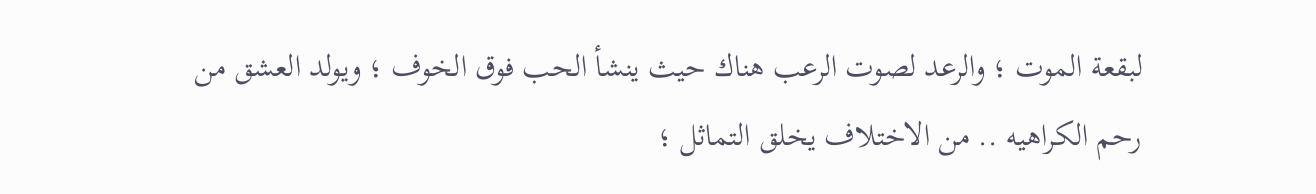لبقعة الموت ؛ والرعد لصوت الرعب هناك حيث ينشأ الحب فوق الخوف ؛ ويولد العشق من رحم الكراهيه .. من الاختلاف يخلق التماثل ؛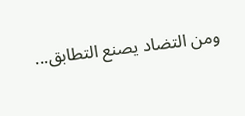ومن التضاد يصنع التطابق...